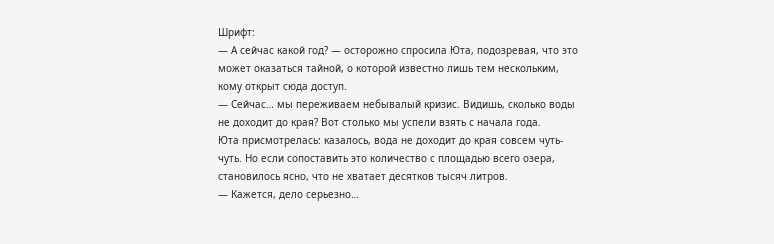Шрифт:
— А сейчас какой год? — осторожно спросила Юта, подозревая, что это может оказаться тайной, о которой известно лишь тем нескольким, кому открыт сюда доступ.
— Сейчас… мы переживаем небывалый кризис. Видишь, сколько воды не доходит до края? Вот столько мы успели взять с начала года.
Юта присмотрелась: казалось, вода не доходит до края совсем чуть-чуть. Но если сопоставить это количество с площадью всего озера, становилось ясно, что не хватает десятков тысяч литров.
— Кажется, дело серьезно…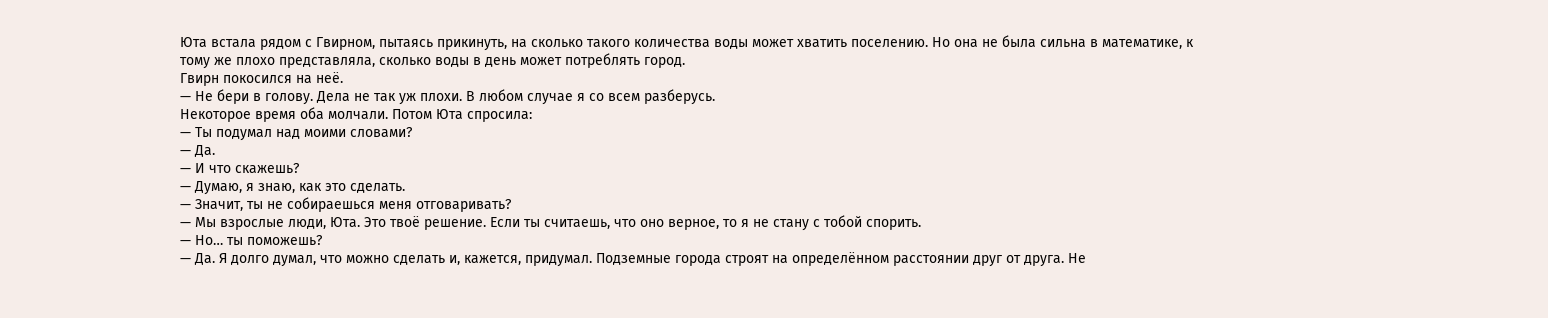Юта встала рядом с Гвирном, пытаясь прикинуть, на сколько такого количества воды может хватить поселению. Но она не была сильна в математике, к тому же плохо представляла, сколько воды в день может потреблять город.
Гвирн покосился на неё.
— Не бери в голову. Дела не так уж плохи. В любом случае я со всем разберусь.
Некоторое время оба молчали. Потом Юта спросила:
— Ты подумал над моими словами?
— Да.
— И что скажешь?
— Думаю, я знаю, как это сделать.
— Значит, ты не собираешься меня отговаривать?
— Мы взрослые люди, Юта. Это твоё решение. Если ты считаешь, что оно верное, то я не стану с тобой спорить.
— Но… ты поможешь?
— Да. Я долго думал, что можно сделать и, кажется, придумал. Подземные города строят на определённом расстоянии друг от друга. Не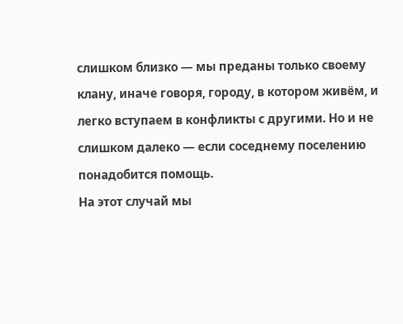слишком близко — мы преданы только своему клану, иначе говоря, городу, в котором живём, и легко вступаем в конфликты с другими. Но и не слишком далеко — если соседнему поселению понадобится помощь.
На этот случай мы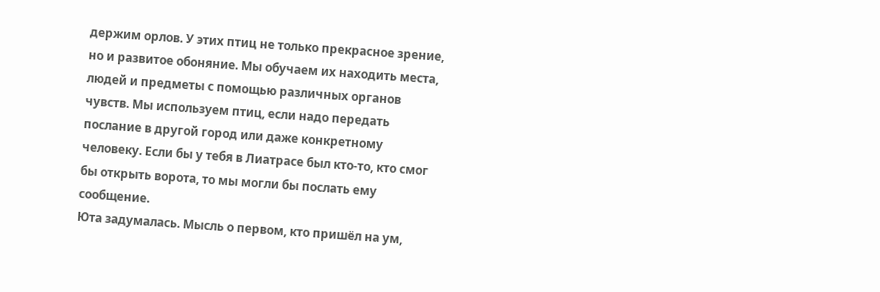держим орлов. У этих птиц не только прекрасное зрение, но и развитое обоняние. Мы обучаем их находить места, людей и предметы с помощью различных органов чувств. Мы используем птиц, если надо передать послание в другой город или даже конкретному человеку. Если бы у тебя в Лиатрасе был кто-то, кто смог бы открыть ворота, то мы могли бы послать ему сообщение.
Юта задумалась. Мысль о первом, кто пришёл на ум,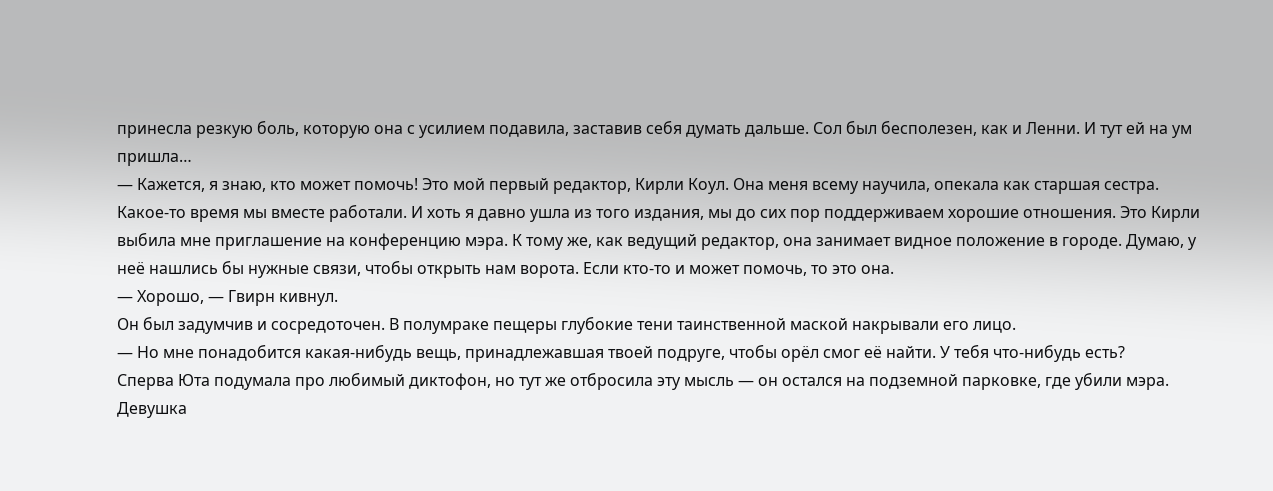принесла резкую боль, которую она с усилием подавила, заставив себя думать дальше. Сол был бесполезен, как и Ленни. И тут ей на ум пришла…
— Кажется, я знаю, кто может помочь! Это мой первый редактор, Кирли Коул. Она меня всему научила, опекала как старшая сестра. Какое-то время мы вместе работали. И хоть я давно ушла из того издания, мы до сих пор поддерживаем хорошие отношения. Это Кирли выбила мне приглашение на конференцию мэра. К тому же, как ведущий редактор, она занимает видное положение в городе. Думаю, у неё нашлись бы нужные связи, чтобы открыть нам ворота. Если кто-то и может помочь, то это она.
— Хорошо, — Гвирн кивнул.
Он был задумчив и сосредоточен. В полумраке пещеры глубокие тени таинственной маской накрывали его лицо.
— Но мне понадобится какая-нибудь вещь, принадлежавшая твоей подруге, чтобы орёл смог её найти. У тебя что-нибудь есть?
Сперва Юта подумала про любимый диктофон, но тут же отбросила эту мысль — он остался на подземной парковке, где убили мэра. Девушка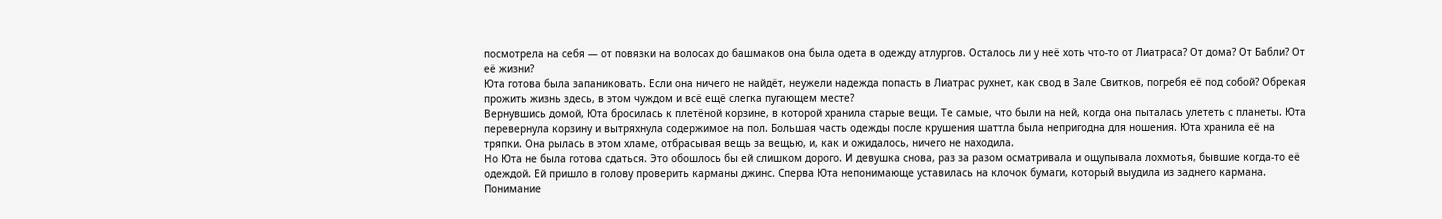посмотрела на себя — от повязки на волосах до башмаков она была одета в одежду атлургов. Осталось ли у неё хоть что-то от Лиатраса? От дома? От Бабли? От её жизни?
Юта готова была запаниковать. Если она ничего не найдёт, неужели надежда попасть в Лиатрас рухнет, как свод в Зале Свитков, погребя её под собой? Обрекая прожить жизнь здесь, в этом чуждом и всё ещё слегка пугающем месте?
Вернувшись домой, Юта бросилась к плетёной корзине, в которой хранила старые вещи. Те самые, что были на ней, когда она пыталась улететь с планеты. Юта перевернула корзину и вытряхнула содержимое на пол. Большая часть одежды после крушения шаттла была непригодна для ношения. Юта хранила её на тряпки. Она рылась в этом хламе, отбрасывая вещь за вещью, и, как и ожидалось, ничего не находила.
Но Юта не была готова сдаться. Это обошлось бы ей слишком дорого. И девушка снова, раз за разом осматривала и ощупывала лохмотья, бывшие когда-то её одеждой. Ей пришло в голову проверить карманы джинс. Сперва Юта непонимающе уставилась на клочок бумаги, который выудила из заднего кармана.
Понимание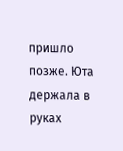пришло позже. Юта держала в руках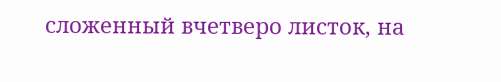сложенный вчетверо листок, на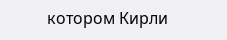котором Кирли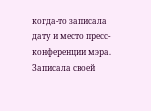когда-то записала дату и место пресс-конференции мэра. Записала своей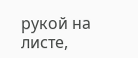рукой на листе,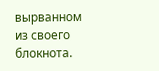вырванном из своего блокнота.